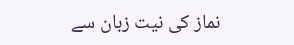نماز کی نیت زبان سے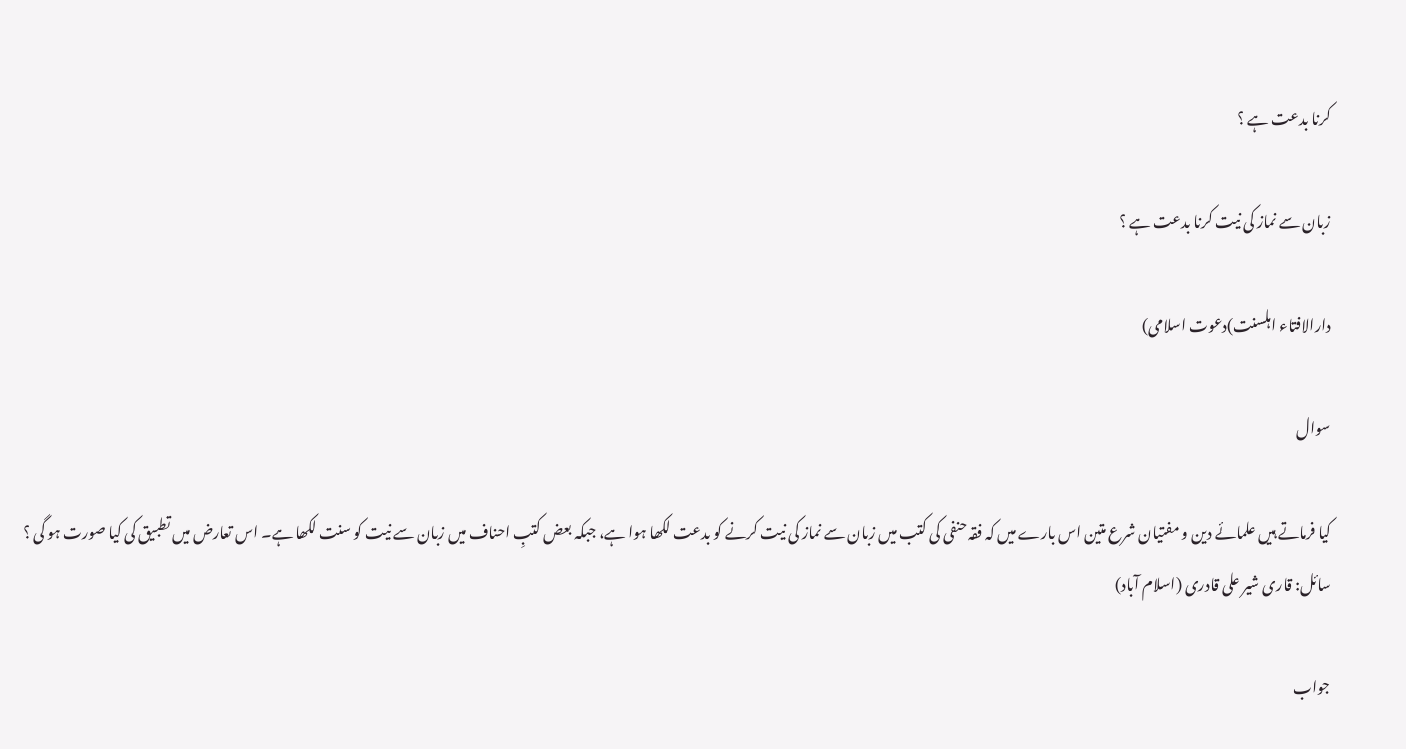کرنا بدعت ہے ؟

زبان سے نماز کی نیت کرنا بدعت ہے ؟

دارالافتاء اہلسنت)دعوت اسلامی)

سوال

کیا فرماتے ہیں علمائے دین و مفتیان شرع متین اس بارے میں کہ فقہ حنفی کی کتب میں زبان سے نماز کی نیت کرنے کو بدعت لکھا ہوا ہے، جبکہ بعض کتبِ احناف میں زبان سے نیت کو سنت لکھا ہے۔ اس تعارض میں تطبیق کی کیا صورت ہو گی ؟ سائل: قاری شیر علی قادری (اسلام آباد)

جواب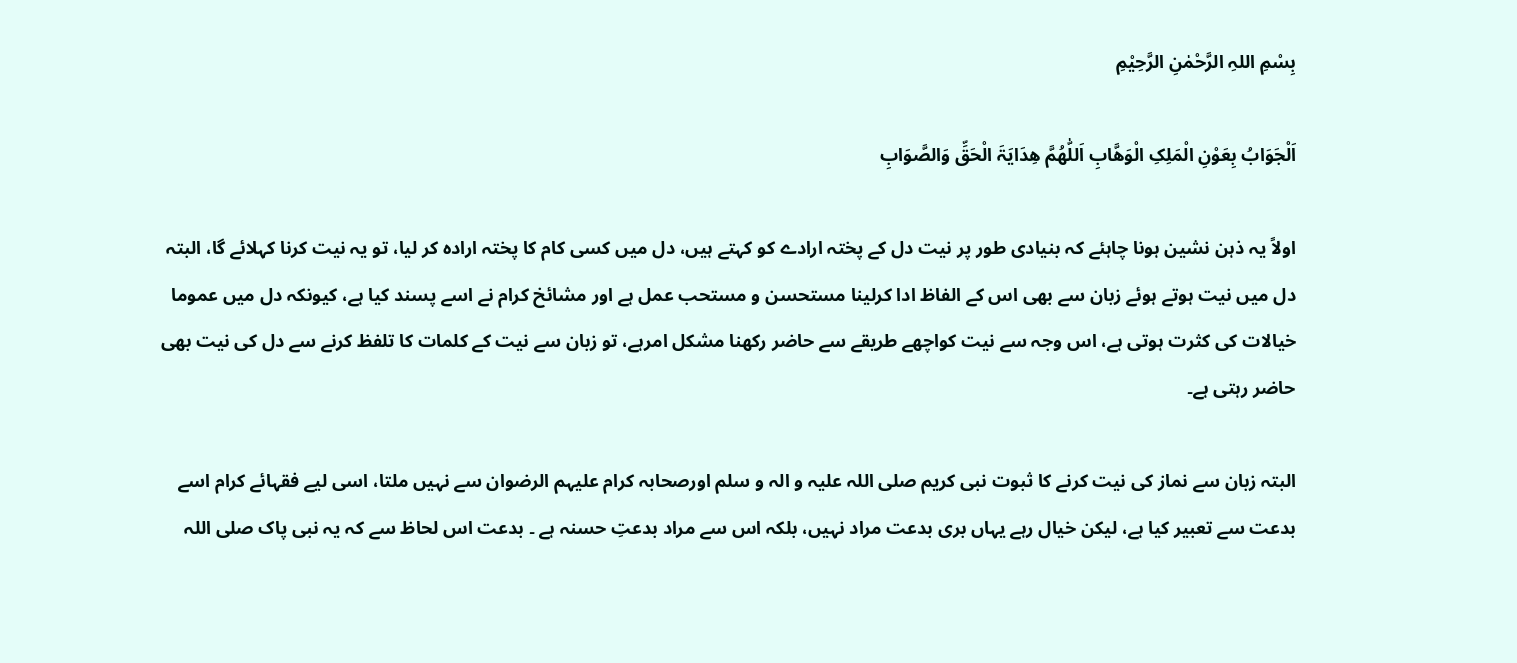بِسْمِ اللہِ الرَّحْمٰنِ الرَّحِیْمِ

اَلْجَوَابُ بِعَوْنِ الْمَلِکِ الْوَھَّابِ اَللّٰھُمَّ ھِدَایَۃَ الْحَقِّ وَالصَّوَابِ

اولاً یہ ذہن نشین ہونا چاہئے کہ بنیادی طور پر نیت دل کے پختہ ارادے کو کہتے ہیں، دل میں کسی کام کا پختہ ارادہ کر لیا، تو یہ نیت کرنا کہلائے گا، البتہ دل میں نیت ہوتے ہوئے زبان سے بھی اس کے الفاظ ادا کرلینا مستحسن و مستحب عمل ہے اور مشائخ کرام نے اسے پسند کیا ہے، کیونکہ دل میں عموما خیالات کی کثرت ہوتی ہے، اس وجہ سے نیت کواچھے طریقے سے حاضر رکھنا مشکل امرہے، تو زبان سے نیت کے کلمات کا تلفظ کرنے سے دل کی نیت بھی حاضر رہتی ہے۔

البتہ زبان سے نماز کی نیت کرنے کا ثبوت نبی کریم صلی اللہ علیہ و الہ و سلم اورصحابہ کرام علیہم الرضوان سے نہیں ملتا، اسی لیے فقہائے کرام اسے بدعت سے تعبیر کیا ہے، لیکن خیال رہے یہاں بری بدعت مراد نہیں، بلکہ اس سے مراد بدعتِ حسنہ ہے ۔ بدعت اس لحاظ سے کہ یہ نبی پاک صلی اللہ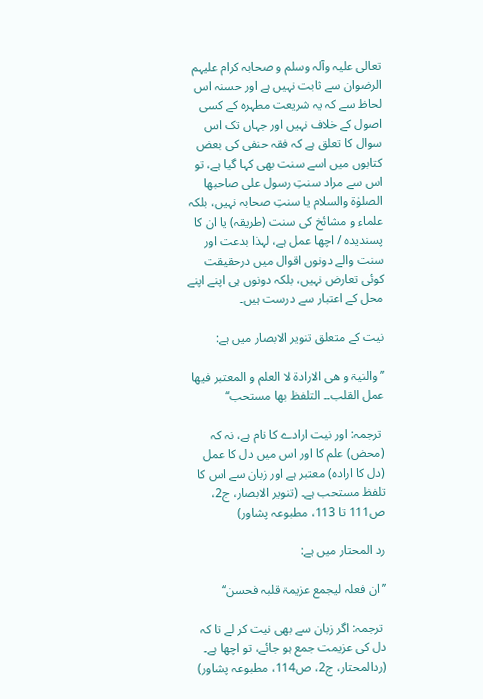تعالی علیہ وآلہ وسلم و صحابہ کرام علیہم الرضوان سے ثابت نہیں ہے اور حسنہ اس لحاظ سے کہ یہ شریعت مطہرہ کے کسی اصول کے خلاف نہیں اور جہاں تک اس سوال کا تعلق ہے کہ فقہ حنفی کی بعض کتابوں میں اسے سنت بھی کہا گیا ہے، تو اس سے مراد سنتِ رسول علی صاحبھا الصلوٰۃ والسلام یا سنتِ صحابہ نہیں، بلکہ علماء و مشائخ کی سنت (طریقہ) یا ان کا پسندیدہ / اچھا عمل ہے، لہذا بدعت اور سنت والے دونوں اقوال میں درحقیقت کوئی تعارض نہیں، بلکہ دونوں ہی اپنے اپنے محل کے اعتبار سے درست ہیں۔

نیت کے متعلق تنویر الابصار میں ہے:

’’والنیۃ و ھی الارادۃ لا العلم و المعتبر فیھا عمل القلب۔۔ التلفظ بھا مستحب‘‘

 ترجمہ: اور نیت ارادے کا نام ہے، نہ کہ (محض) علم کا اور اس میں دل کا عمل (دل کا ارادہ) معتبر ہے اور زبان سے اس کا تلفظ مستحب ہے۔ (تنویر الابصار، ج2، ص111 تا 113، مطبوعہ پشاور)

رد المحتار میں ہے:

’’ان فعلہ لیجمع عزیمۃ قلبہ فحسن‘‘

 ترجمہ: اگر زبان سے بھی نیت کر لے تا کہ دل کی عزیمت جمع ہو جائے، تو اچھا ہے۔ (ردالمحتار، ج2، ص114، مطبوعہ پشاور)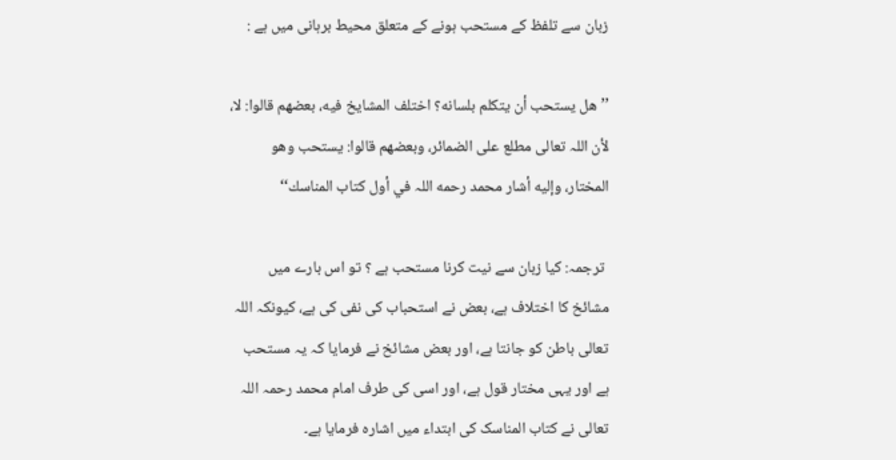زبان سے تلفظ کے مستحب ہونے کے متعلق محیط برہانی میں ہے :

’’هل يستحب أن يتكلم بلسانه؟ اختلف المشايخ فيه، بعضهم قالوا: لا، لأن اللہ تعالى مطلع على الضمائر، وبعضهم قالوا: يستحب وهو المختار، وإليه أشار محمد رحمه اللہ في أول كتاب المناسك‘‘

 ترجمہ: کیا زبان سے نیت کرنا مستحب ہے ؟ تو اس بارے میں مشائخ کا اختلاف ہے، بعض نے استحباب کی نفی کی ہے، کیونکہ اللہ تعالی باطن کو جانتا ہے، اور بعض مشائخ نے فرمایا کہ یہ مستحب ہے اور یہی مختار قول ہے، اور اسی کی طرف امام محمد رحمہ اللہ تعالی نے کتاب المناسک کی ابتداء میں اشارہ فرمایا ہے۔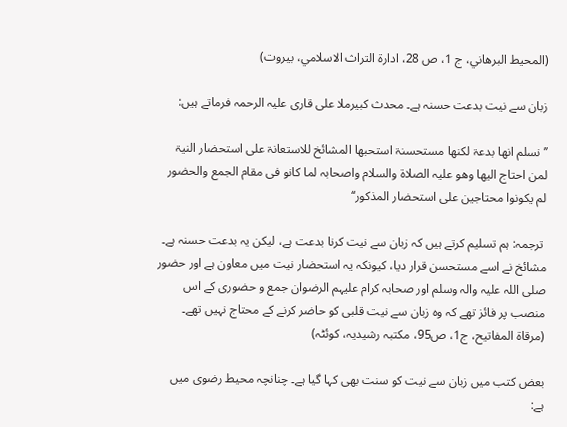(المحيط البرهاني، ج 1، ص 28، ادارة التراث الاسلامي، بیروت)

زبان سے نیت بدعت حسنہ ہے۔ محدث کبیرملا علی قاری علیہ الرحمہ فرماتے ہیں:

’’ نسلم انھا بدعۃ لکنھا مستحسنۃ استحبھا المشائخ للاستعانۃ علی استحضار النیۃ لمن احتاج الیھا وھو علیہ الصلاۃ والسلام واصحابہ لما کانو فی مقام الجمع والحضور لم یکونوا محتاجین علی استحضار المذکور‘‘

 ترجمہ: ہم تسلیم کرتے ہیں کہ زبان سے نیت کرنا بدعت ہے، لیکن یہ بدعت حسنہ ہے۔ مشائخ نے اسے مستحسن قرار دیا، کیونکہ یہ استحضار نیت میں معاون ہے اور حضور صلی اللہ علیہ والہ وسلم اور صحابہ کرام علیہم الرضوان جمع و حضوری کے اس منصب پر فائز تھے کہ وہ زبان سے نیت قلبی کو حاضر کرنے کے محتاج نہیں تھے۔ (مرقاۃ المفاتیح، ج1، ص95، مکتبہ رشیدیہ، کوئٹہ)

بعض کتب میں زبان سے نیت کو سنت بھی کہا گیا ہے۔ چنانچہ محیط رضوی میں ہے: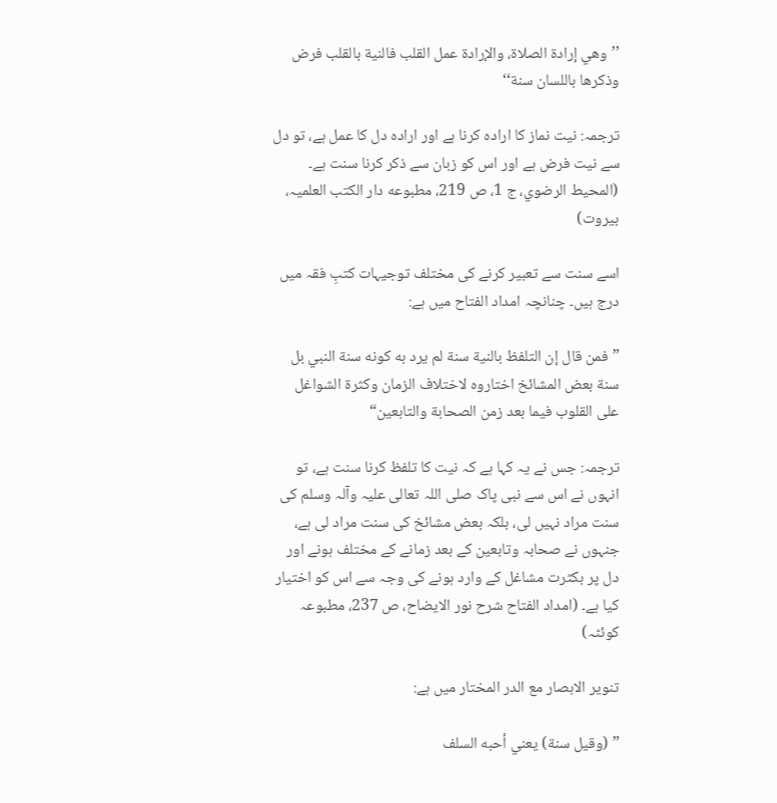’’وهي إرادة الصلاة، والإرادة عمل القلب فالنية بالقلب فرض وذكرها باللسان سنة‘‘

ترجمہ: نیت نماز کا ارادہ کرنا ہے اور ارادہ دل کا عمل ہے، تو دل سے نیت فرض ہے اور اس کو زبان سے ذکر کرنا سنت ہے۔ (المحيط الرضوي، ج 1، ص 219، مطبوعه دار الكتب العلميہ، بیروت)

اسے سنت سے تعبیر کرنے کی مختلف توجیہات کتبِ فقہ میں درج ہیں۔ چنانچہ امداد الفتاح میں ہے:

”فمن قال إن التلفظ بالنية سنة لم يرد به كونه سنة النبي بل سنة بعض المشائخ اختاروه لاختلاف الزمان وكثرة الشواغل على القلوب فيما بعد زمن الصحابة والتابعين“

ترجمہ: جس نے یہ کہا ہے کہ نیت کا تلفظ کرنا سنت ہے، تو انہوں نے اس سے نبی پاک صلی اللہ تعالی علیہ وآلہ وسلم کی سنت مراد نہیں لی، بلکہ بعض مشائخ کی سنت مراد لی ہے، جنہوں نے صحابہ وتابعین کے بعد زمانے کے مختلف ہونے اور دل پر بکثرت مشاغل کے وارد ہونے کی وجہ سے اس کو اختیار کیا ہے۔ (امداد الفتاح شرح نور الايضاح، ص 237، مطبوعہ كوئٹہ)

تنویر الابصار مع الدر المختار میں ہے:

” (وقيل سنة) يعني أحبه السلف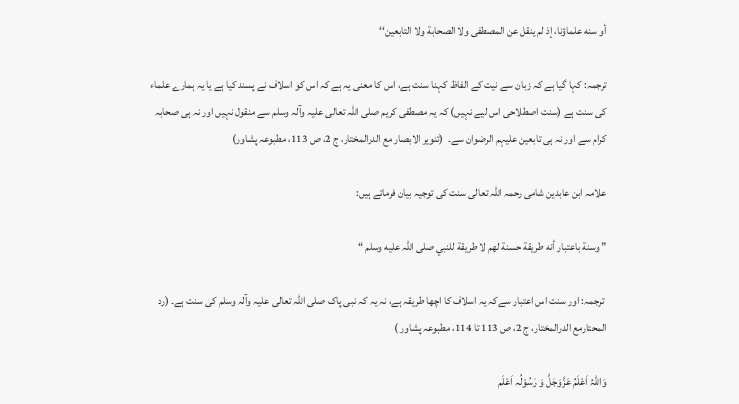أو سنه علماؤنا، إذ لم ينقل عن المصطفى ولا الصحابة ولا التابعين‘‘

ترجمہ: کہا گیا ہے کہ زبان سے نیت کے الفاظ کہنا سنت ہے، اس کا معنی یہ ہے کہ اس کو اسلاف نے پسند کیا ہے یا یہ ہمارے علماء کی سنت ہے (سنت اصطلاحی اس لیے نہیں) کہ یہ مصطفی کریم صلی اللہ تعالی علیہ وآلہ وسلم سے منقول نہیں اور نہ ہی صحابہ کرام سے اور نہ ہی تابعین علیہم الرضوان سے۔  (تنویر الابصار مع الدرالمختار، ج 2، ص 113، مطبوعہ پشاور)

علامہ ابن عابدین شامی رحمہ اللہ تعالی سنت کی توجیہ بیان فرماتے ہیں:

” وسنة باعتبار أنه طريقة حسنة لهم لا طريقة للنبي صلى اللہ عليه وسلم “

 ترجمہ: اور سنت اس اعتبار سےکہ یہ اسلاف کا اچھا طریقہ ہے، نہ یہ کہ نبی پاک صلی اللہ تعالی علیہ وآلہ وسلم کی سنت ہے۔ (رد المحتارمع الدرالمختار، ج 2، ص 113 تا 114، مطبوعہ پشاور )

وَاللہُ اَعْلَمُ عَزَّوَجَلَّ وَ رَسُوْلُہ اَعْلَم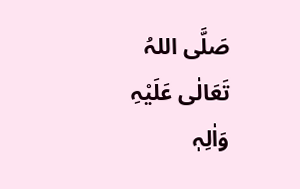صَلَّی اللہُ تَعَالٰی عَلَیْہِ وَاٰلِہٖ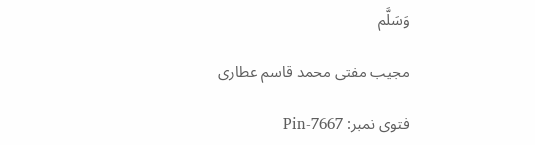وَسَلَّم

مجیب مفتی محمد قاسم عطاری

فتوی نمبر: Pin-7667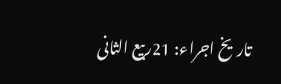تاریخ اجراء: 21ربیع الثانی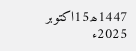1447ھ15اکتوبر 2025ء